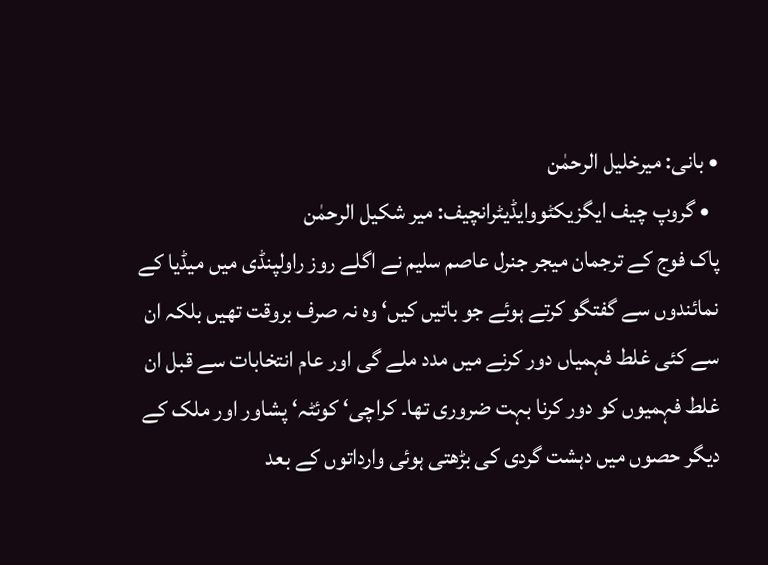• بانی: میرخلیل الرحمٰن
  • گروپ چیف ایگزیکٹووایڈیٹرانچیف: میر شکیل الرحمٰن
پاک فوج کے ترجمان میجر جنرل عاصم سلیم نے اگلے روز راولپنڈی میں میڈیا کے نمائندوں سے گفتگو کرتے ہوئے جو باتیں کیں‘ وہ نہ صرف بروقت تھیں بلکہ ان سے کئی غلط فہمیاں دور کرنے میں مدد ملے گی اور عام انتخابات سے قبل ان غلط فہمیوں کو دور کرنا بہت ضروری تھا۔ کراچی‘ کوئٹہ‘ پشاور اور ملک کے دیگر حصوں میں دہشت گردی کی بڑھتی ہوئی وارداتوں کے بعد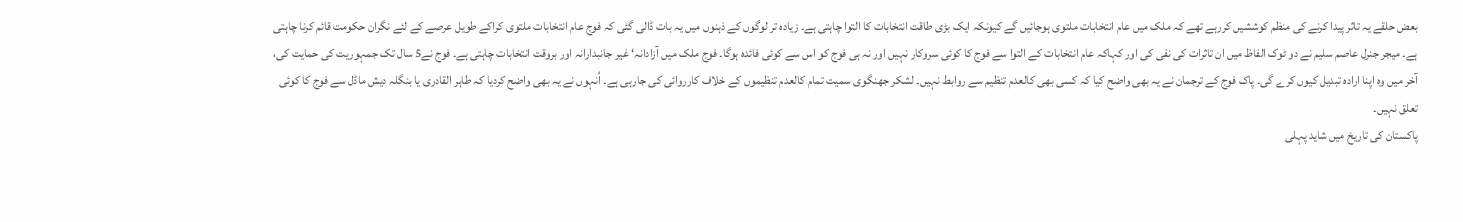بعض حلقے یہ تاثر پیدا کرنے کی منظم کوششیں کررہے تھے کہ ملک میں عام انتخابات ملتوی ہوجائیں گے کیونکہ ایک بڑی طاقت انتخابات کا التوا چاہتی ہے۔ زیادہ تر لوگوں کے ذہنوں میں یہ بات ڈالی گئی کہ فوج عام انتخابات ملتوی کراکے طویل عرصے کے لئے نگران حکومت قائم کرنا چاہتی ہے۔ میجر جنرل عاصم سلیم نے دو ٹوک الفاظ میں ان تاثرات کی نفی کی اور کہاکہ عام انتخابات کے التوا سے فوج کا کوئی سروکار نہیں اور نہ ہی فوج کو اس سے کوئی فائدہ ہوگا۔ فوج ملک میں آزادانہ‘ غیر جانبدارانہ اور بروقت انتخابات چاہتی ہے۔ فوج نے5 سال تک جمہوریت کی حمایت کی، آخر میں وہ اپنا ارادہ تبدیل کیوں کرے گی۔ پاک فوج کے ترجمان نے یہ بھی واضح کیا کہ کسی بھی کالعدم تنظیم سے روابط نہیں۔ لشکر جھنگوی سمیت تمام کالعدم تنظیموں کے خلاف کارروائی کی جارہی ہے۔ اُنہوں نے یہ بھی واضح کردیا کہ طاہر القادری یا بنگلہ دیش ماڈل سے فوج کا کوئی تعلق نہیں۔
پاکستان کی تاریخ میں شاید پہلی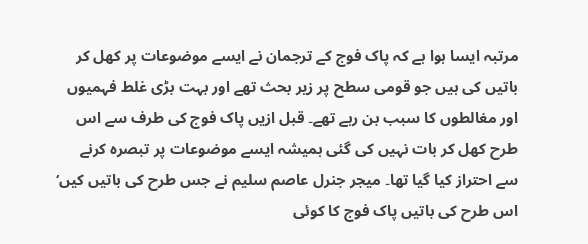مرتبہ ایسا ہوا ہے کہ پاک فوج کے ترجمان نے ایسے موضوعات پر کھل کر باتیں کی ہیں جو قومی سطح پر زیر بحث تھے اور بہت بڑی غلط فہمیوں اور مغالطوں کا سبب بن رہے تھے۔ قبل ازیں پاک فوج کی طرف سے اس طرح کھل کر بات نہیں کی گئی ہمیشہ ایسے موضوعات پر تبصرہ کرنے سے احتراز کیا گیا تھا۔ میجر جنرل عاصم سلیم نے جس طرح کی باتیں کیں‘ اس طرح کی باتیں پاک فوج کا کوئی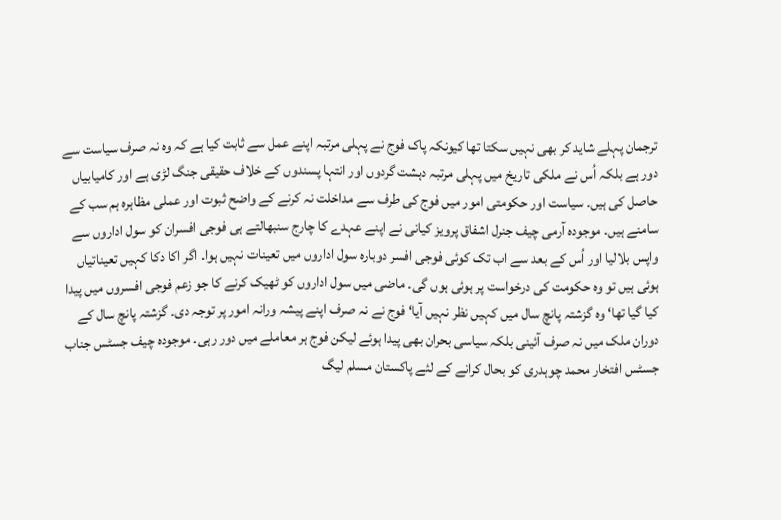ترجمان پہلے شاید کر بھی نہیں سکتا تھا کیونکہ پاک فوج نے پہلی مرتبہ اپنے عمل سے ثابت کیا ہے کہ وہ نہ صرف سیاست سے دور ہے بلکہ اُس نے ملکی تاریخ میں پہلی مرتبہ دہشت گردوں اور انتہا پسندوں کے خلاف حقیقی جنگ لڑی ہے اور کامیابیاں حاصل کی ہیں۔ سیاست اور حکومتی امور میں فوج کی طرف سے مداخلت نہ کرنے کے واضح ثبوت اور عملی مظاہرہ ہم سب کے سامنے ہیں۔ موجودہ آرمی چیف جنرل اشفاق پرویز کیانی نے اپنے عہدے کا چارج سنبھالتے ہی فوجی افسران کو سول اداروں سے واپس بلالیا اور اُس کے بعد سے اب تک کوئی فوجی افسر دوبارہ سول اداروں میں تعینات نہیں ہوا۔ اگر اکا دکا کہیں تعیناتیاں ہوئی ہیں تو وہ حکومت کی درخواست پر ہوئی ہوں گی۔ ماضی میں سول اداروں کو ٹھیک کرنے کا جو زعم فوجی افسروں میں پیدا کیا گیا تھا‘ وہ گزشتہ پانچ سال میں کہیں نظر نہیں آیا‘ فوج نے نہ صرف اپنے پیشہ ورانہ امور پر توجہ دی۔ گزشتہ پانچ سال کے دوران ملک میں نہ صرف آئینی بلکہ سیاسی بحران بھی پیدا ہوئے لیکن فوج ہر معاملے میں دور رہی۔ موجودہ چیف جسٹس جناب جسٹس افتخار محمد چوہدری کو بحال کرانے کے لئے پاکستان مسلم لیگ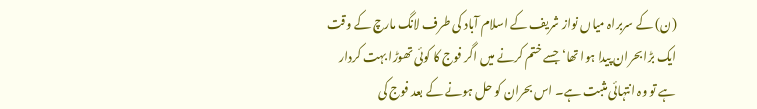(ن) کے سربراہ میاں نواز شریف کے اسلام آباد کی طرف لانگ مارچ کے وقت ایک بڑا بحران پیدا ہوا تھا‘ جسے ختم کرنے میں اگر فوج کا کوئی تھوڑا بہت کردار ہے تو وہ انتہائی مثبت ہے۔ اس بحران کو حل ہونے کے بعد فوج کی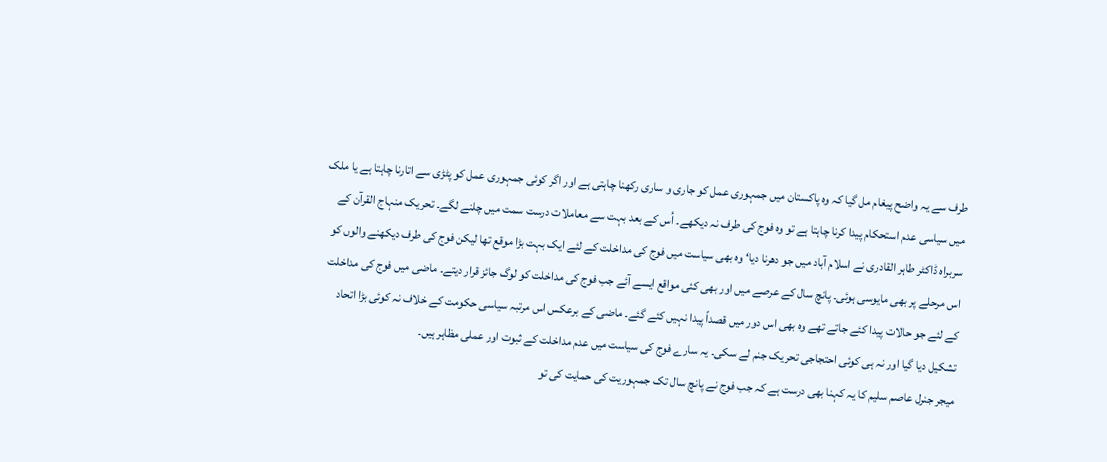طرف سے یہ واضح پیغام مل گیا کہ وہ پاکستان میں جمہوری عمل کو جاری و ساری رکھنا چاہتی ہے اور اگر کوئی جمہوری عمل کو پٹڑی سے اتارنا چاہتا ہے یا ملک میں سیاسی عدم استحکام پیدا کرنا چاہتا ہے تو وہ فوج کی طرف نہ دیکھے۔ اُس کے بعد بہت سے معاملات درست سمت میں چلنے لگے۔ تحریک منہاج القرآن کے سربراہ ڈاکٹر طاہر القادری نے اسلام آباد میں جو دھرنا دیا‘ وہ بھی سیاست میں فوج کی مداخلت کے لئے ایک بہت بڑا موقع تھا لیکن فوج کی طرف دیکھنے والوں کو اس مرحلے پر بھی مایوسی ہوئی۔ پانچ سال کے عرصے میں اور بھی کئی مواقع ایسے آئے جب فوج کی مداخلت کو لوگ جائز قرار دیتے۔ ماضی میں فوج کی مداخلت کے لئے جو حالات پیدا کئے جاتے تھے وہ بھی اس دور میں قصداً پیدا نہیں کئے گئے۔ ماضی کے برعکس اس مرتبہ سیاسی حکومت کے خلاف نہ کوئی بڑا اتحاد تشکیل دیا گیا اور نہ ہی کوئی احتجاجی تحریک جنم لے سکی۔ یہ سارے فوج کی سیاست میں عدم مداخلت کے ثبوت اور عملی مظاہر ہیں۔
میجر جنرل عاصم سلیم کا یہ کہنا بھی درست ہے کہ جب فوج نے پانچ سال تک جمہوریت کی حمایت کی تو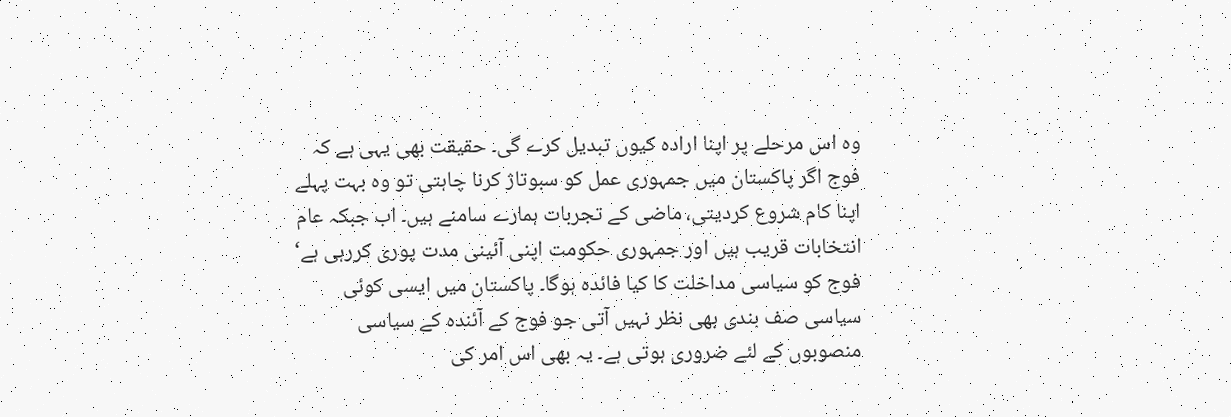وہ اس مرحلے پر اپنا ارادہ کیوں تبدیل کرے گی۔ حقیقت بھی یہی ہے کہ فوج اگر پاکستان میں جمہوری عمل کو سبوتاژ کرنا چاہتی تو وہ بہت پہلے اپنا کام شروع کردیتی، ماضی کے تجربات ہمارے سامنے ہیں۔ اب جبکہ عام انتخابات قریب ہیں اور جمہوری حکومت اپنی آئینی مدت پوری کررہی ہے‘ فوج کو سیاسی مداخلت کا کیا فائدہ ہوگا۔ پاکستان میں ایسی کوئی سیاسی صف بندی بھی نظر نہیں آتی جو فوج کے آئندہ کے سیاسی منصوبوں کے لئے ضروری ہوتی ہے۔ یہ بھی اس امر کی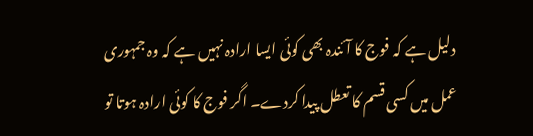دلیل ہے کہ فوج کا آئندہ بھی کوئی ایسا ارادہ نہیں ہے کہ وہ جمہوری عمل میں کسی قسم کا تعطل پیدا کردے۔ اگر فوج کا کوئی ارادہ ہوتا تو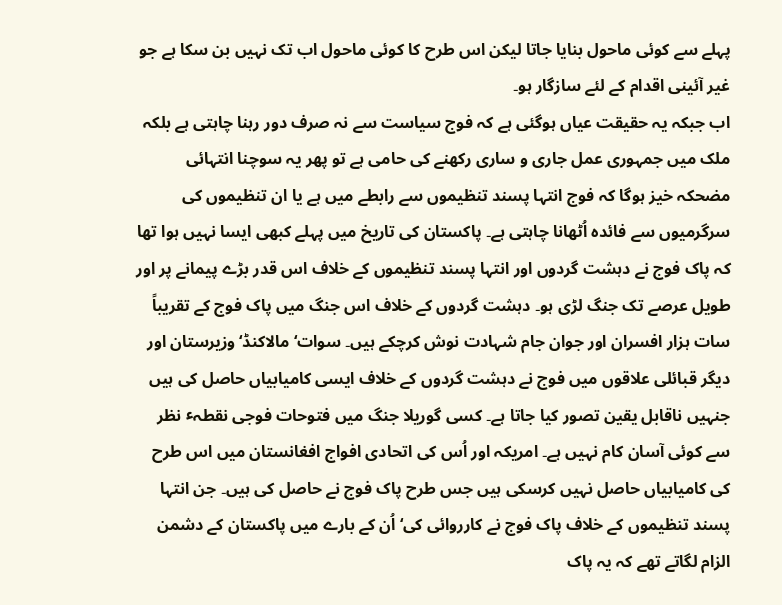پہلے سے کوئی ماحول بنایا جاتا لیکن اس طرح کا کوئی ماحول اب تک نہیں بن سکا ہے جو غیر آئینی اقدام کے لئے سازگار ہو۔
اب جبکہ یہ حقیقت عیاں ہوگئی ہے کہ فوج سیاست سے نہ صرف دور رہنا چاہتی ہے بلکہ ملک میں جمہوری عمل جاری و ساری رکھنے کی حامی ہے تو پھر یہ سوچنا انتہائی مضحکہ خیز ہوگا کہ فوج انتہا پسند تنظیموں سے رابطے میں ہے یا ان تنظیموں کی سرگرمیوں سے فائدہ اُٹھانا چاہتی ہے۔ پاکستان کی تاریخ میں پہلے کبھی ایسا نہیں ہوا تھا کہ پاک فوج نے دہشت گردوں اور انتہا پسند تنظیموں کے خلاف اس قدر بڑے پیمانے پر اور طویل عرصے تک جنگ لڑی ہو۔ دہشت گردوں کے خلاف اس جنگ میں پاک فوج کے تقریباً سات ہزار افسران اور جوان جام شہادت نوش کرچکے ہیں۔ سوات‘ مالاکنڈ‘ وزیرستان اور دیگر قبائلی علاقوں میں فوج نے دہشت گردوں کے خلاف ایسی کامیابیاں حاصل کی ہیں جنہیں ناقابل یقین تصور کیا جاتا ہے۔ کسی گوریلا جنگ میں فتوحات فوجی نقطہٴ نظر سے کوئی آسان کام نہیں ہے۔ امریکہ اور اُس کی اتحادی افواج افغانستان میں اس طرح کی کامیابیاں حاصل نہیں کرسکی ہیں جس طرح پاک فوج نے حاصل کی ہیں۔ جن انتہا پسند تنظیموں کے خلاف پاک فوج نے کارروائی کی‘ اُن کے بارے میں پاکستان کے دشمن الزام لگاتے تھے کہ یہ پاک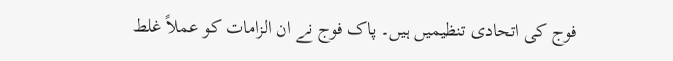فوج کی اتحادی تنظیمیں ہیں۔ پاک فوج نے ان الزامات کو عملاً غلط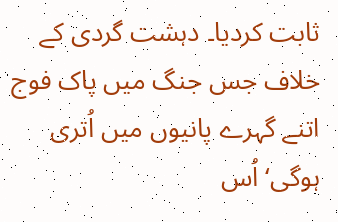ثابت کردیا۔ دہشت گردی کے خلاف جس جنگ میں پاک فوج اتنے گہرے پانیوں میں اُتری ہوگی‘ اُس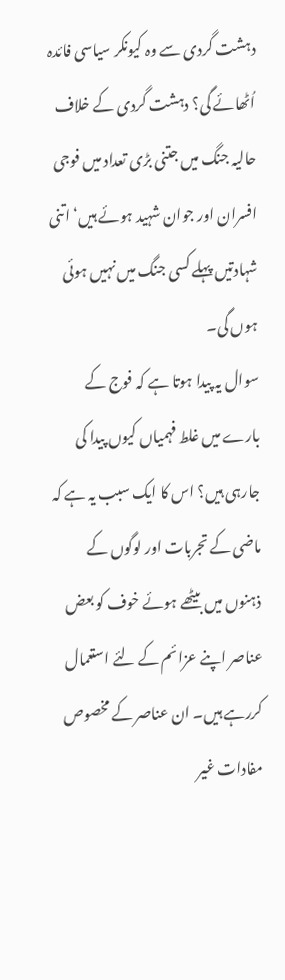دہشت گردی سے وہ کیونکر سیاسی فائدہ اُٹھائے گی؟ دہشت گردی کے خلاف حالیہ جنگ میں جتنی بڑی تعداد میں فوجی افسران اور جوان شہید ہوئے ہیں‘ اتنی شہادتیں پہلے کسی جنگ میں نہیں ہوئی ہوں گی۔
سوال یہ پیدا ہوتا ہے کہ فوج کے بارے میں غلط فہمیاں کیوں پیدا کی جارہی ہیں؟ اس کا ایک سبب یہ ہے کہ ماضی کے تجربات اور لوگوں کے ذہنوں میں بیٹھے ہوئے خوف کو بعض عناصر اپنے عزائم کے لئے استعمال کررہے ہیں۔ ان عناصر کے مخصوص مفادات غیر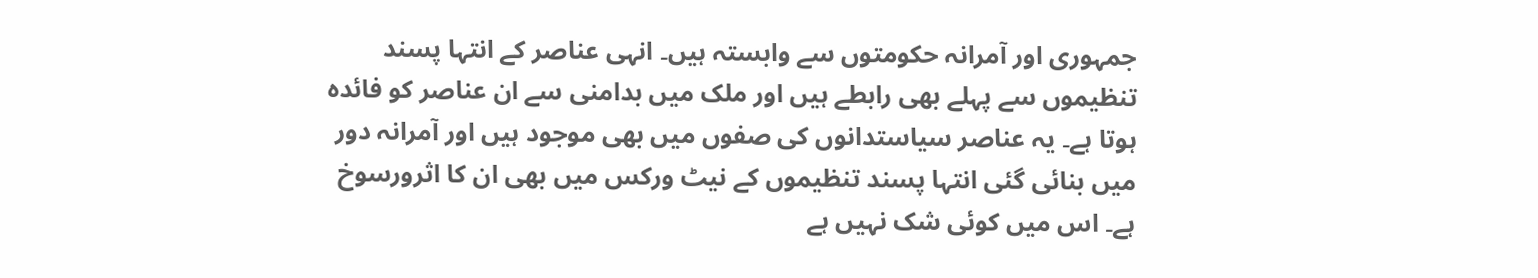جمہوری اور آمرانہ حکومتوں سے وابستہ ہیں۔ انہی عناصر کے انتہا پسند تنظیموں سے پہلے بھی رابطے ہیں اور ملک میں بدامنی سے ان عناصر کو فائدہ ہوتا ہے۔ یہ عناصر سیاستدانوں کی صفوں میں بھی موجود ہیں اور آمرانہ دور میں بنائی گئی انتہا پسند تنظیموں کے نیٹ ورکس میں بھی ان کا اثرورسوخ ہے۔ اس میں کوئی شک نہیں ہے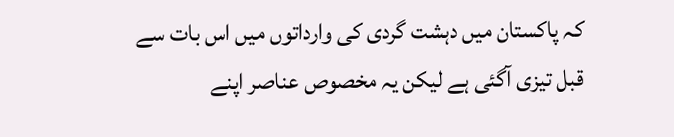کہ پاکستان میں دہشت گردی کی وارداتوں میں اس بات سے قبل تیزی آگئی ہے لیکن یہ مخصوص عناصر اپنے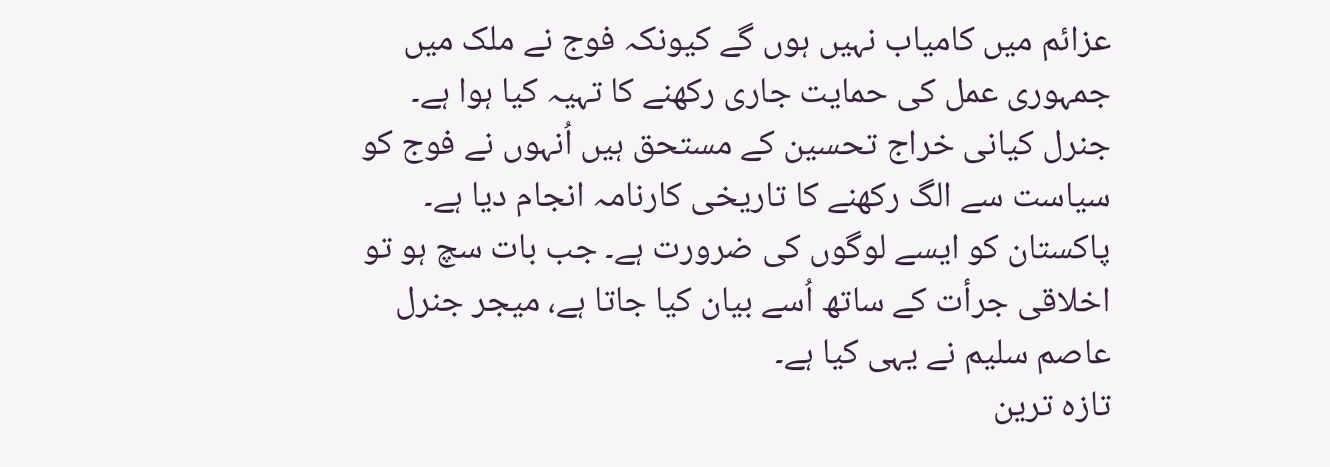عزائم میں کامیاب نہیں ہوں گے کیونکہ فوج نے ملک میں جمہوری عمل کی حمایت جاری رکھنے کا تہیہ کیا ہوا ہے۔ جنرل کیانی خراج تحسین کے مستحق ہیں اُنہوں نے فوج کو سیاست سے الگ رکھنے کا تاریخی کارنامہ انجام دیا ہے۔ پاکستان کو ایسے لوگوں کی ضرورت ہے۔ جب بات سچ ہو تو اخلاقی جرأت کے ساتھ اُسے بیان کیا جاتا ہے، میجر جنرل عاصم سلیم نے یہی کیا ہے۔
تازہ ترین